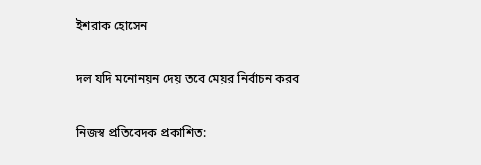ইশরাক হোসেন

দল যদি মনোনয়ন দেয় তবে মেয়র নির্বাচন করব

নিজস্ব প্রতিবেদক প্রকাশিত: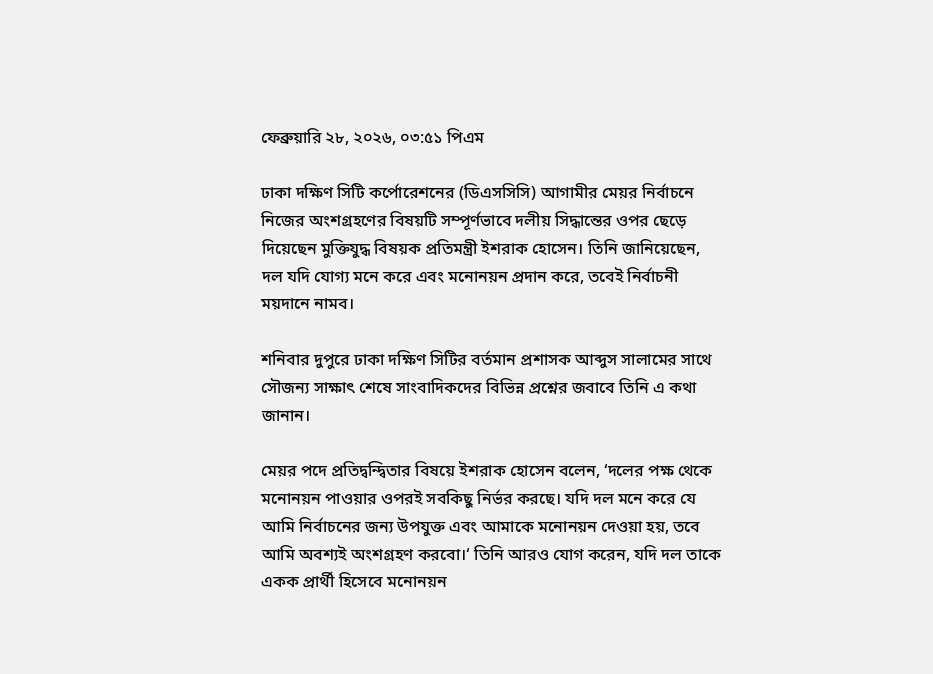ফেব্রুয়ারি ২৮, ২০২৬, ০৩:৫১ পিএম

ঢাকা দক্ষিণ সিটি কর্পোরেশনের (ডিএসসিসি) আগামীর মেয়র নির্বাচনে নিজের অংশগ্রহণের বিষয়টি সম্পূর্ণভাবে দলীয় সিদ্ধান্তের ওপর ছেড়ে দিয়েছেন মুক্তিযুদ্ধ বিষয়ক প্রতিমন্ত্রী ইশরাক হোসেন। তিনি জানিয়েছেন, দল যদি যোগ্য মনে করে এবং মনোনয়ন প্রদান করে, তবেই নির্বাচনী ময়দানে নামব।

শনিবার দুপুরে ঢাকা দক্ষিণ সিটির বর্তমান প্রশাসক আব্দুস সালামের সাথে সৌজন্য সাক্ষাৎ শেষে সাংবাদিকদের বিভিন্ন প্রশ্নের জবাবে তিনি এ কথা জানান।

মেয়র পদে প্রতিদ্বন্দ্বিতার বিষয়ে ইশরাক হোসেন বলেন, ‘দলের পক্ষ থেকে মনোনয়ন পাওয়ার ওপরই সবকিছু নির্ভর করছে। যদি দল মনে করে যে আমি নির্বাচনের জন্য উপযুক্ত এবং আমাকে মনোনয়ন দেওয়া হয়, তবে আমি অবশ্যই অংশগ্রহণ করবো।‘ তিনি আরও যোগ করেন, যদি দল তাকে একক প্রার্থী হিসেবে মনোনয়ন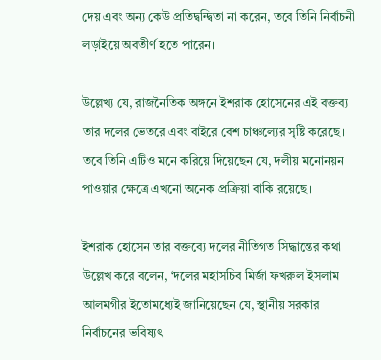দেয় এবং অন্য কেউ প্রতিদ্বন্দ্বিতা না করেন, তবে তিনি নির্বাচনী লড়াইয়ে অবতীর্ণ হতে পারেন।

উল্লেখ্য যে, রাজনৈতিক অঙ্গনে ইশরাক হোসেনের এই বক্তব্য তার দলের ভেতরে এবং বাইরে বেশ চাঞ্চল্যের সৃষ্টি করেছে। তবে তিনি এটিও মনে করিয়ে দিয়েছেন যে, দলীয় মনোনয়ন পাওয়ার ক্ষেত্রে এখনো অনেক প্রক্রিয়া বাকি রয়েছে।

ইশরাক হোসেন তার বক্তব্যে দলের নীতিগত সিদ্ধান্তের কথা উল্লেখ করে বলেন, ‘দলের মহাসচিব মির্জা ফখরুল ইসলাম আলমগীর ইতোমধ্যেই জানিয়েছেন যে, স্থানীয় সরকার নির্বাচনের ভবিষ্যৎ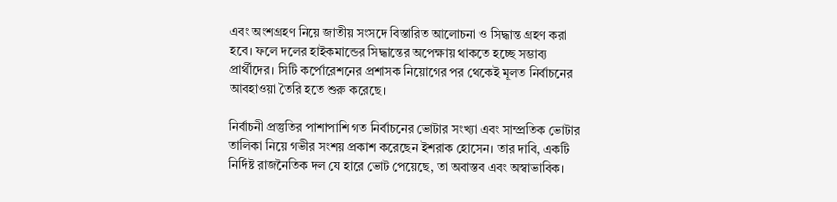এবং অংশগ্রহণ নিয়ে জাতীয় সংসদে বিস্তারিত আলোচনা ও সিদ্ধান্ত গ্রহণ করা হবে। ফলে দলের হাইকমান্ডের সিদ্ধান্তের অপেক্ষায় থাকতে হচ্ছে সম্ভাব্য প্রার্থীদের। সিটি কর্পোরেশনের প্রশাসক নিয়োগের পর থেকেই মূলত নির্বাচনের আবহাওয়া তৈরি হতে শুরু করেছে।

নির্বাচনী প্রস্তুতির পাশাপাশি গত নির্বাচনের ভোটার সংখ্যা এবং সাম্প্রতিক ভোটার তালিকা নিয়ে গভীর সংশয় প্রকাশ করেছেন ইশরাক হোসেন। তার দাবি, একটি নির্দিষ্ট রাজনৈতিক দল যে হারে ভোট পেয়েছে, তা অবাস্তব এবং অস্বাভাবিক।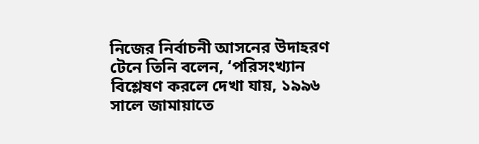নিজের নির্বাচনী আসনের উদাহরণ টেনে তিনি বলেন, ‘পরিসংখ্যান বিশ্লেষণ করলে দেখা যায়, ১৯৯৬ সালে জামায়াতে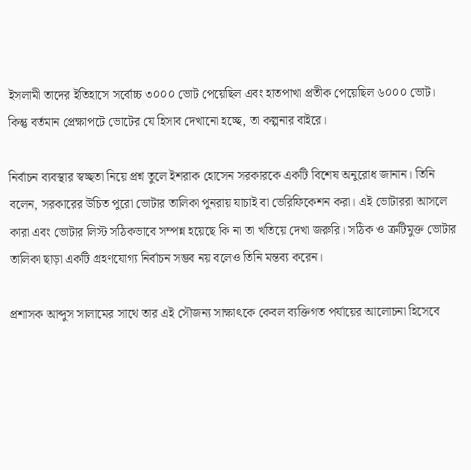ইসলামী তাদের ইতিহাসে সর্বোচ্চ ৩০০০ ভোট পেয়েছিল এবং হাতপাখা প্রতীক পেয়েছিল ৬০০০ ভোট। কিন্তু বর্তমান প্রেক্ষাপটে ভোটের যে হিসাব দেখানো হচ্ছে, তা কল্পনার বাইরে।

নির্বাচন ব্যবস্থার স্বচ্ছতা নিয়ে প্রশ্ন তুলে ইশরাক হোসেন সরকারকে একটি বিশেষ অনুরোধ জানান। তিনি বলেন, সরকারের উচিত পুরো ভোটার তালিকা পুনরায় যাচাই বা ভেরিফিকেশন করা। এই ভোটাররা আসলে কারা এবং ভোটার লিস্ট সঠিকভাবে সম্পন্ন হয়েছে কি না তা খতিয়ে দেখা জরুরি। সঠিক ও ত্রুটিমুক্ত ভোটার তালিকা ছাড়া একটি গ্রহণযোগ্য নির্বাচন সম্ভব নয় বলেও তিনি মন্তব্য করেন।

প্রশাসক আব্দুস সালামের সাথে তার এই সৌজন্য সাক্ষাৎকে কেবল ব্যক্তিগত পর্যায়ের আলোচনা হিসেবে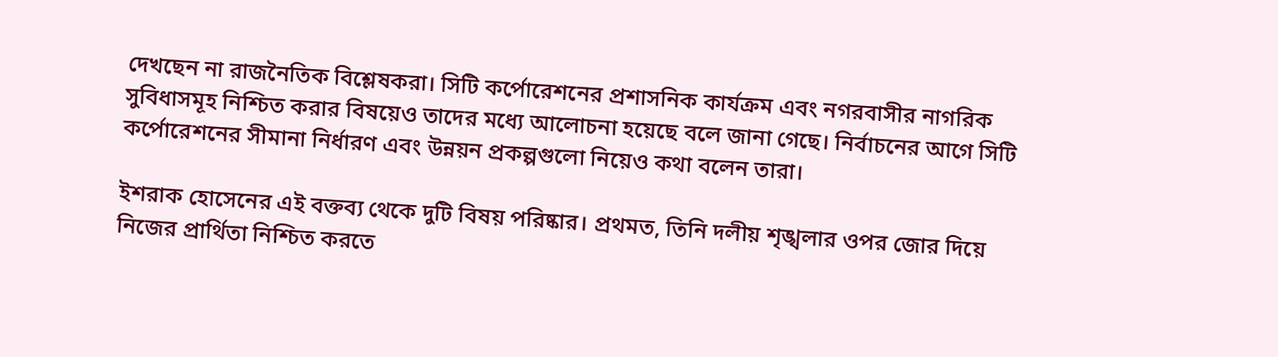দেখছেন না রাজনৈতিক বিশ্লেষকরা। সিটি কর্পোরেশনের প্রশাসনিক কার্যক্রম এবং নগরবাসীর নাগরিক সুবিধাসমূহ নিশ্চিত করার বিষয়েও তাদের মধ্যে আলোচনা হয়েছে বলে জানা গেছে। নির্বাচনের আগে সিটি কর্পোরেশনের সীমানা নির্ধারণ এবং উন্নয়ন প্রকল্পগুলো নিয়েও কথা বলেন তারা।

ইশরাক হোসেনের এই বক্তব্য থেকে দুটি বিষয় পরিষ্কার। প্রথমত, তিনি দলীয় শৃঙ্খলার ওপর জোর দিয়ে নিজের প্রার্থিতা নিশ্চিত করতে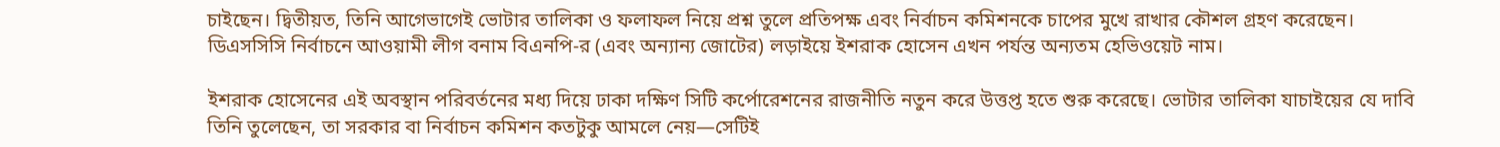চাইছেন। দ্বিতীয়ত, তিনি আগেভাগেই ভোটার তালিকা ও ফলাফল নিয়ে প্রশ্ন তুলে প্রতিপক্ষ এবং নির্বাচন কমিশনকে চাপের মুখে রাখার কৌশল গ্রহণ করেছেন। ডিএসসিসি নির্বাচনে আওয়ামী লীগ বনাম বিএনপি-র (এবং অন্যান্য জোটের) লড়াইয়ে ইশরাক হোসেন এখন পর্যন্ত অন্যতম হেভিওয়েট নাম।

ইশরাক হোসেনের এই অবস্থান পরিবর্তনের মধ্য দিয়ে ঢাকা দক্ষিণ সিটি কর্পোরেশনের রাজনীতি নতুন করে উত্তপ্ত হতে শুরু করেছে। ভোটার তালিকা যাচাইয়ের যে দাবি তিনি তুলেছেন, তা সরকার বা নির্বাচন কমিশন কতটুকু আমলে নেয়—সেটিই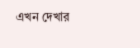এখন দেখার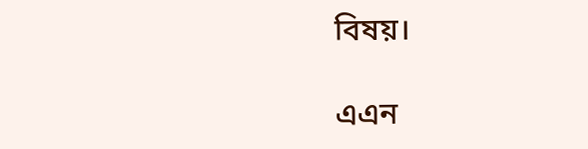বিষয়।

এএন